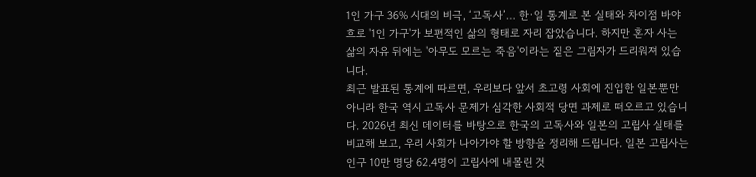1인 가구 36% 시대의 비극, ‘고독사’… 한·일 통계로 본 실태와 차이점 바야흐로 '1인 가구'가 보편적인 삶의 형태로 자리 잡았습니다. 하지만 혼자 사는 삶의 자유 뒤에는 '아무도 모르는 죽음'이라는 짙은 그림자가 드리워져 있습니다.
최근 발표된 통계에 따르면, 우리보다 앞서 초고령 사회에 진입한 일본뿐만 아니라 한국 역시 고독사 문제가 심각한 사회적 당면 과제로 떠오르고 있습니다. 2026년 최신 데이터를 바탕으로 한국의 고독사와 일본의 고립사 실태를 비교해 보고, 우리 사회가 나아가야 할 방향을 정리해 드립니다. 일본 고립사는 인구 10만 명당 62.4명이 고립사에 내몰린 것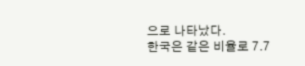으로 나타났다.
한국은 같은 비율로 7.7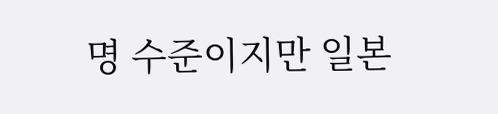명 수준이지만 일본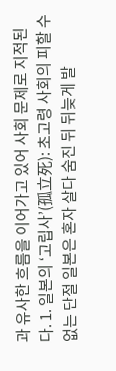과 유사한 흐름을 이어가고 있어 사회 문제로 지적된다. 1. 일본의 ‘고립사’(孤立死): 초고령 사회의 피할 수 없는 단절 일본은 혼자 살다 숨진 뒤 뒤늦게 발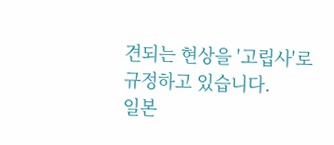견되는 현상을 '고립사'로 규정하고 있습니다.
일본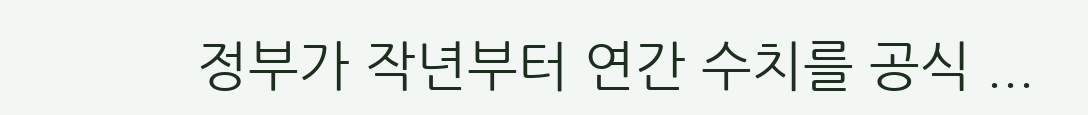정부가 작년부터 연간 수치를 공식 ...